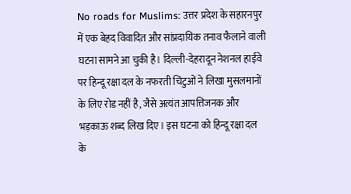No roads for Muslims: उत्तर प्रदेश के सहारनपुर में एक बेहद विवादित और सांप्रदायिक तनाव फैलाने वाली घटना सामने आ चुकी है। दिल्ली-देहरादून नेशनल हाईवे पर हिन्दू रक्षा दल के नफरती चिंटुओं ने लिखा मुसलमानों के लिए रोड नहीं है, जैसे अत्यंत आपत्तिजनक और भड़काऊ शब्द लिख दिए। इस घटना को हिन्दू रक्षा दल के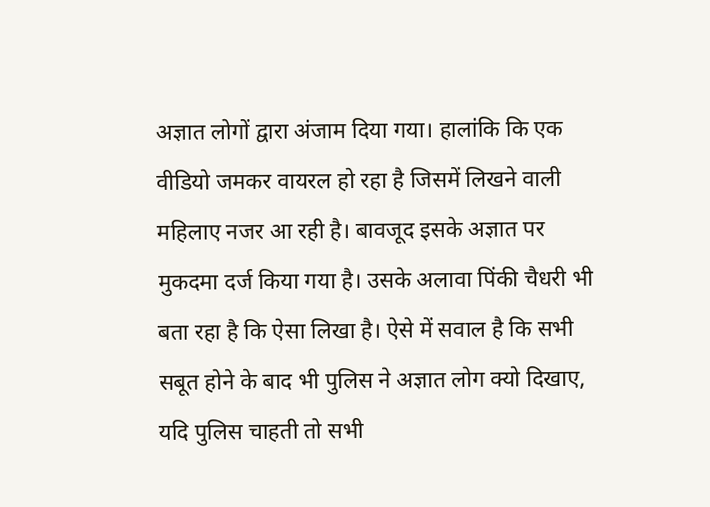अज्ञात लोगों द्वारा अंजाम दिया गया। हालांकि कि एक वीडियो जमकर वायरल हो रहा है जिसमें लिखने वाली महिलाए नजर आ रही है। बावजूद इसके अज्ञात पर मुकदमा दर्ज किया गया है। उसके अलावा पिंकी चैधरी भी बता रहा है कि ऐसा लिखा है। ऐसे में सवाल है कि सभी सबूत होने के बाद भी पुलिस ने अज्ञात लोग क्यो दिखाए, यदि पुलिस चाहती तो सभी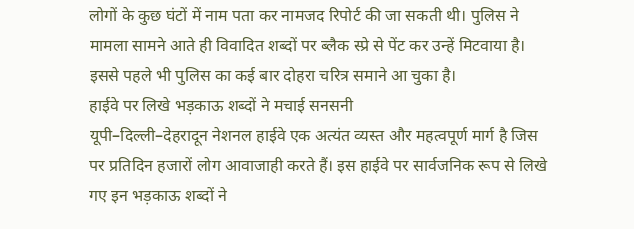लोगों के कुछ घंटों में नाम पता कर नामजद रिपोर्ट की जा सकती थी। पुलिस ने मामला सामने आते ही विवादित शब्दों पर ब्लैक स्प्रे से पेंट कर उन्हें मिटवाया है। इससे पहले भी पुलिस का कई बार दोहरा चरित्र समाने आ चुका है।
हाईवे पर लिखे भड़काऊ शब्दों ने मचाई सनसनी
यूपी–दिल्ली–देहरादून नेशनल हाईवे एक अत्यंत व्यस्त और महत्वपूर्ण मार्ग है जिस पर प्रतिदिन हजारों लोग आवाजाही करते हैं। इस हाईवे पर सार्वजनिक रूप से लिखे गए इन भड़काऊ शब्दों ने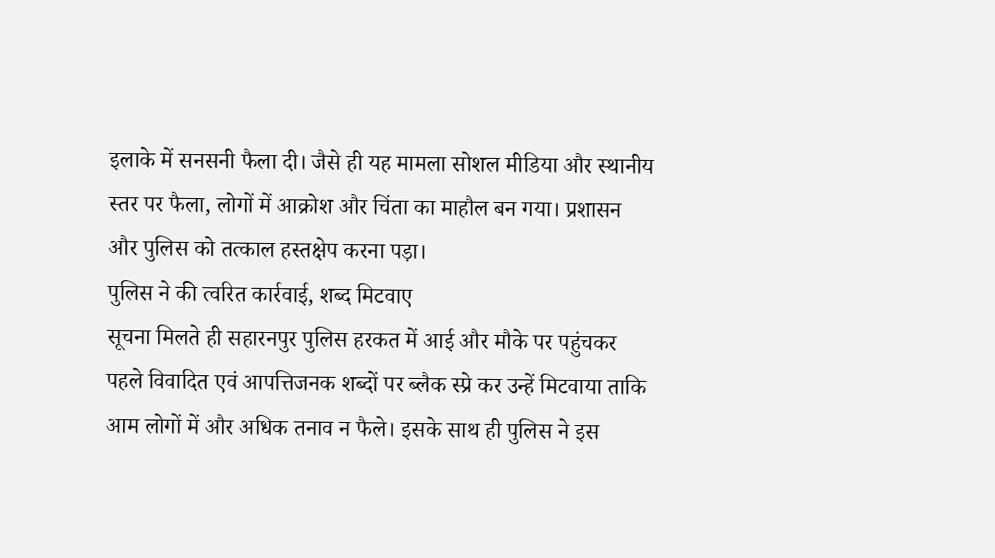इलाके में सनसनी फैला दी। जैसे ही यह मामला सोशल मीडिया और स्थानीय स्तर पर फैला, लोगों में आक्रोश और चिंता का माहौल बन गया। प्रशासन और पुलिस को तत्काल हस्तक्षेप करना पड़ा।
पुलिस ने की त्वरित कार्रवाई, शब्द मिटवाए
सूचना मिलते ही सहारनपुर पुलिस हरकत में आई और मौके पर पहुंचकर पहले विवादित एवं आपत्तिजनक शब्दों पर ब्लैक स्प्रे कर उन्हें मिटवाया ताकि आम लोगों में और अधिक तनाव न फैले। इसके साथ ही पुलिस ने इस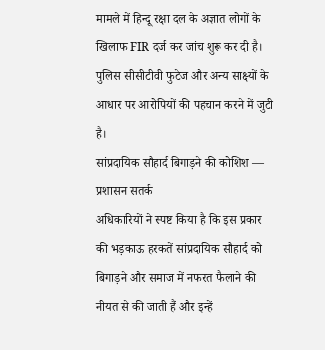मामले में हिन्दू रक्षा दल के अज्ञात लोगों के खिलाफ FIR दर्ज कर जांच शुरू कर दी है। पुलिस सीसीटीवी फुटेज और अन्य साक्ष्यों के आधार पर आरोपियों की पहचान करने में जुटी है।
सांप्रदायिक सौहार्द बिगाड़ने की कोशिश — प्रशासन सतर्क
अधिकारियों ने स्पष्ट किया है कि इस प्रकार की भड़काऊ हरकतें सांप्रदायिक सौहार्द को बिगाड़ने और समाज में नफरत फैलाने की नीयत से की जाती हैं और इन्हें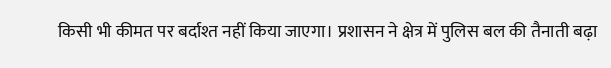किसी भी कीमत पर बर्दाश्त नहीं किया जाएगा। प्रशासन ने क्षेत्र में पुलिस बल की तैनाती बढ़ा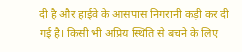दी है और हाईवे के आसपास निगरानी कड़ी कर दी गई है। किसी भी अप्रिय स्थिति से बचने के लिए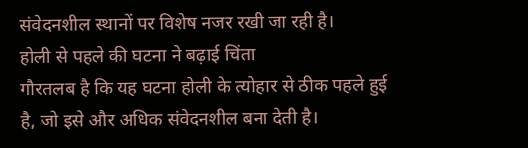संवेदनशील स्थानों पर विशेष नजर रखी जा रही है।
होली से पहले की घटना ने बढ़ाई चिंता
गौरतलब है कि यह घटना होली के त्योहार से ठीक पहले हुई है, जो इसे और अधिक संवेदनशील बना देती है।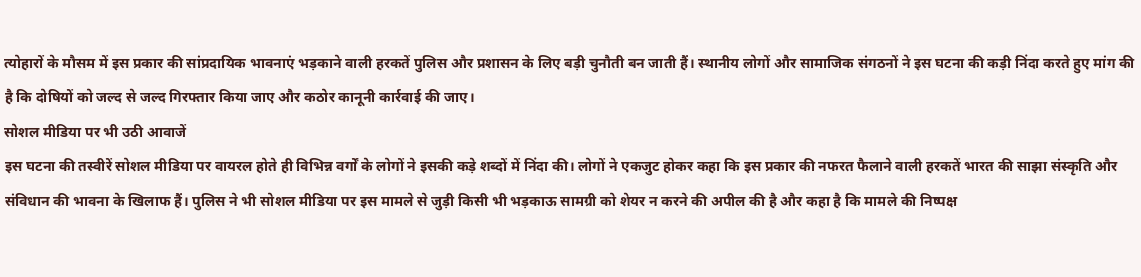त्योहारों के मौसम में इस प्रकार की सांप्रदायिक भावनाएं भड़काने वाली हरकतें पुलिस और प्रशासन के लिए बड़ी चुनौती बन जाती हैं। स्थानीय लोगों और सामाजिक संगठनों ने इस घटना की कड़ी निंदा करते हुए मांग की है कि दोषियों को जल्द से जल्द गिरफ्तार किया जाए और कठोर कानूनी कार्रवाई की जाए।
सोशल मीडिया पर भी उठी आवाजें
इस घटना की तस्वीरें सोशल मीडिया पर वायरल होते ही विभिन्न वर्गों के लोगों ने इसकी कड़े शब्दों में निंदा की। लोगों ने एकजुट होकर कहा कि इस प्रकार की नफरत फैलाने वाली हरकतें भारत की साझा संस्कृति और संविधान की भावना के खिलाफ हैं। पुलिस ने भी सोशल मीडिया पर इस मामले से जुड़ी किसी भी भड़काऊ सामग्री को शेयर न करने की अपील की है और कहा है कि मामले की निष्पक्ष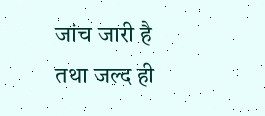जांच जारी है तथा जल्द ही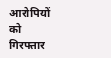आरोपियों को गिरफ्तार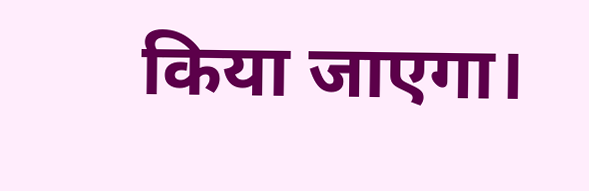किया जाएगा।